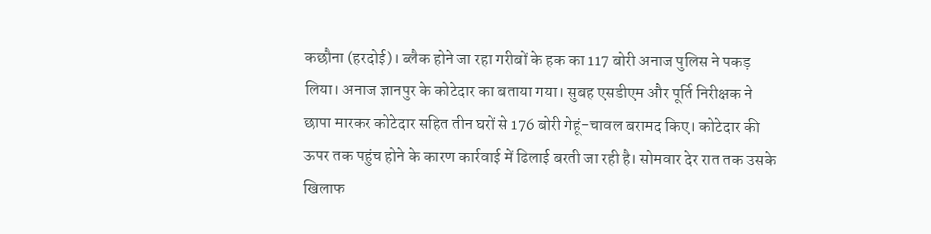कछौना (हरदोई)। ब्लैक होने जा रहा गरीबों के हक का 117 बोरी अनाज पुलिस ने पकड़ लिया। अनाज ज्ञानपुर के कोटेदार का बताया गया। सुबह एसडीएम और पूर्ति निरीक्षक ने छापा मारकर कोटेदार सहित तीन घरों से 176 बोरी गेहूं-चावल बरामद किए। कोटेदार की ऊपर तक पहुंच होने के कारण कार्रवाई में ढिलाई बरती जा रही है। सोमवार देर रात तक उसके खिलाफ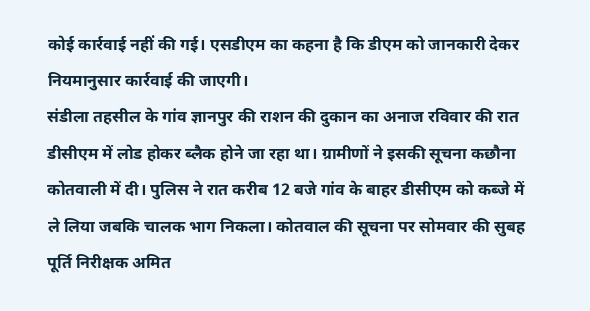कोई कार्रवाई नहीं की गई। एसडीएम का कहना है कि डीएम को जानकारी देकर नियमानुसार कार्रवाई की जाएगी।
संडीला तहसील के गांव ज्ञानपुर की राशन की दुकान का अनाज रविवार की रात डीसीएम में लोड होकर ब्लैक होने जा रहा था। ग्रामीणों ने इसकी सूचना कछौना कोतवाली में दी। पुलिस ने रात करीब 12 बजे गांव के बाहर डीसीएम को कब्जे में ले लिया जबकि चालक भाग निकला। कोतवाल की सूचना पर सोमवार की सुबह पूर्ति निरीक्षक अमित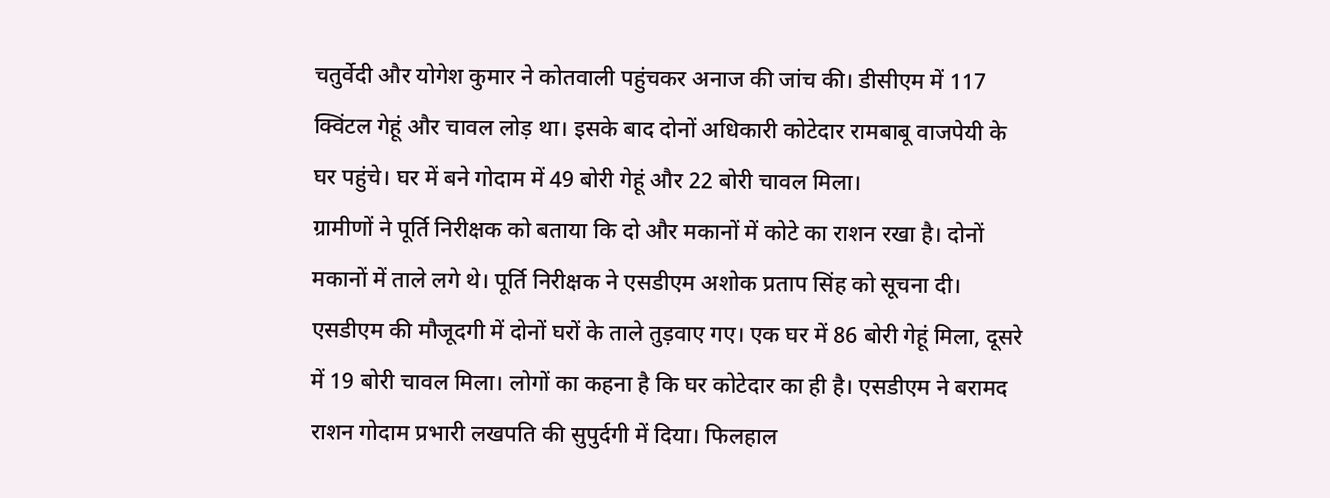चतुर्वेदी और योगेश कुमार ने कोतवाली पहुंचकर अनाज की जांच की। डीसीएम में 117 क्विंटल गेहूं और चावल लोड़ था। इसके बाद दोनों अधिकारी कोटेदार रामबाबू वाजपेयी के घर पहुंचे। घर में बने गोदाम में 49 बोरी गेहूं और 22 बोरी चावल मिला।
ग्रामीणों ने पूर्ति निरीक्षक को बताया कि दो और मकानों में कोटे का राशन रखा है। दोनों मकानों में ताले लगे थे। पूर्ति निरीक्षक ने एसडीएम अशोक प्रताप सिंह को सूचना दी। एसडीएम की मौजूदगी में दोनों घरों के ताले तुड़वाए गए। एक घर में 86 बोरी गेहूं मिला, दूसरे में 19 बोरी चावल मिला। लोगों का कहना है कि घर कोटेदार का ही है। एसडीएम ने बरामद राशन गोदाम प्रभारी लखपति की सुपुर्दगी में दिया। फिलहाल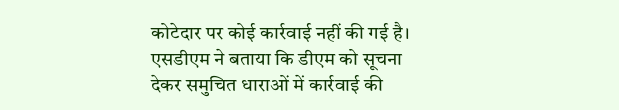कोटेदार पर कोई कार्रवाई नहीं की गई है। एसडीएम ने बताया कि डीएम को सूचना देकर समुचित धाराओं में कार्रवाई की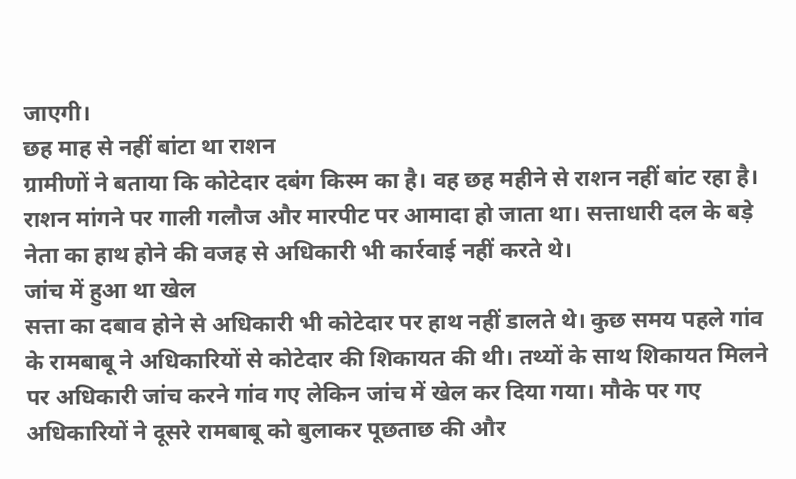जाएगी।
छह माह से नहीं बांटा था राशन
ग्रामीणों ने बताया कि कोटेदार दबंग किस्म का है। वह छह महीने से राशन नहीं बांट रहा है। राशन मांगने पर गाली गलौज और मारपीट पर आमादा हो जाता था। सत्ताधारी दल के बड़े नेता का हाथ होने की वजह से अधिकारी भी कार्रवाई नहीं करते थे।
जांच में हुआ था खेल
सत्ता का दबाव होने से अधिकारी भी कोटेदार पर हाथ नहीं डालते थे। कुछ समय पहले गांव के रामबाबू ने अधिकारियों से कोटेदार की शिकायत की थी। तथ्यों के साथ शिकायत मिलने पर अधिकारी जांच करने गांव गए लेकिन जांच में खेल कर दिया गया। मौके पर गए अधिकारियों ने दूसरे रामबाबू को बुलाकर पूछताछ की और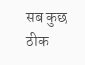सब कुछ ठीक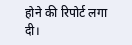होने की रिपोर्ट लगा दी।